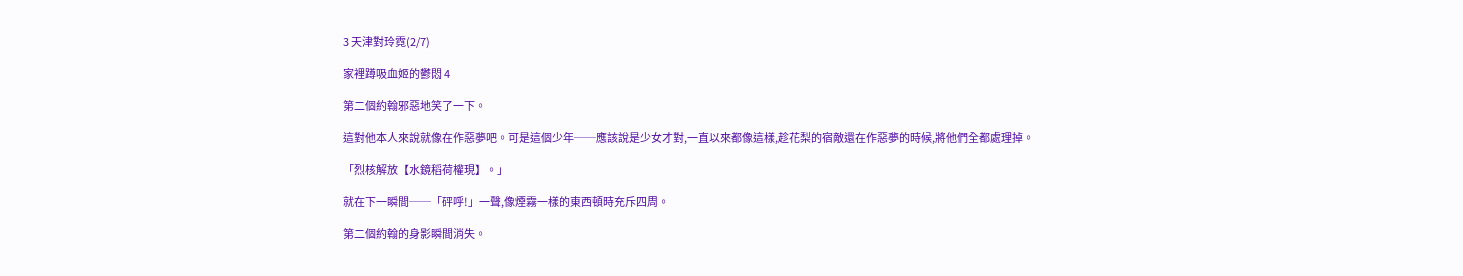3 天津對玲霓(2/7)

家裡蹲吸血姬的鬱悶 4

第二個約翰邪惡地笑了一下。

這對他本人來說就像在作惡夢吧。可是這個少年──應該說是少女才對,一直以來都像這樣,趁花梨的宿敵還在作惡夢的時候,將他們全都處理掉。

「烈核解放【水鏡稻荷權現】。」

就在下一瞬間──「砰呼!」一聲,像煙霧一樣的東西頓時充斥四周。

第二個約翰的身影瞬間消失。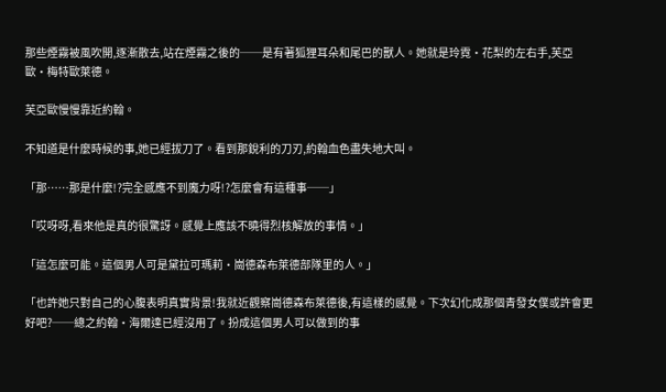那些煙霧被風吹開,逐漸散去,站在煙霧之後的──是有著狐狸耳朵和尾巴的獸人。她就是玲霓•花梨的左右手,芙亞歐•梅特歐萊德。

芙亞歐慢慢靠近約翰。

不知道是什麼時候的事,她已經拔刀了。看到那銳利的刀刃,約翰血色盡失地大叫。

「那……那是什麼!?完全感應不到魔力呀!?怎麼會有這種事──」

「哎呀呀,看來他是真的很驚訝。感覺上應該不曉得烈核解放的事情。」

「這怎麼可能。這個男人可是黛拉可瑪莉•崗德森布萊德部隊里的人。」

「也許她只對自己的心腹表明真實背景!我就近觀察崗德森布萊德後,有這樣的感覺。下次幻化成那個青發女僕或許會更好吧?──總之約翰•海爾達已經沒用了。扮成這個男人可以做到的事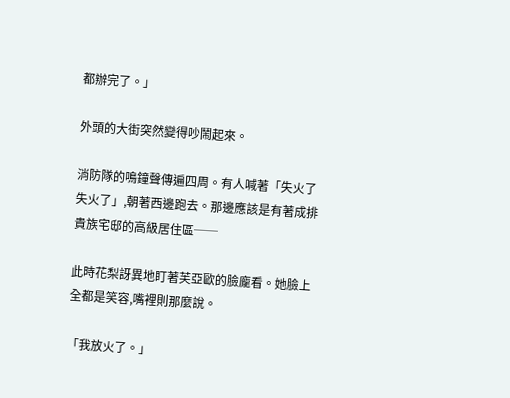都辦完了。」

外頭的大街突然變得吵鬧起來。

消防隊的鳴鐘聲傳遍四周。有人喊著「失火了失火了」,朝著西邊跑去。那邊應該是有著成排貴族宅邸的高級居住區──

此時花梨訝異地盯著芙亞歐的臉龐看。她臉上全都是笑容,嘴裡則那麼說。

「我放火了。」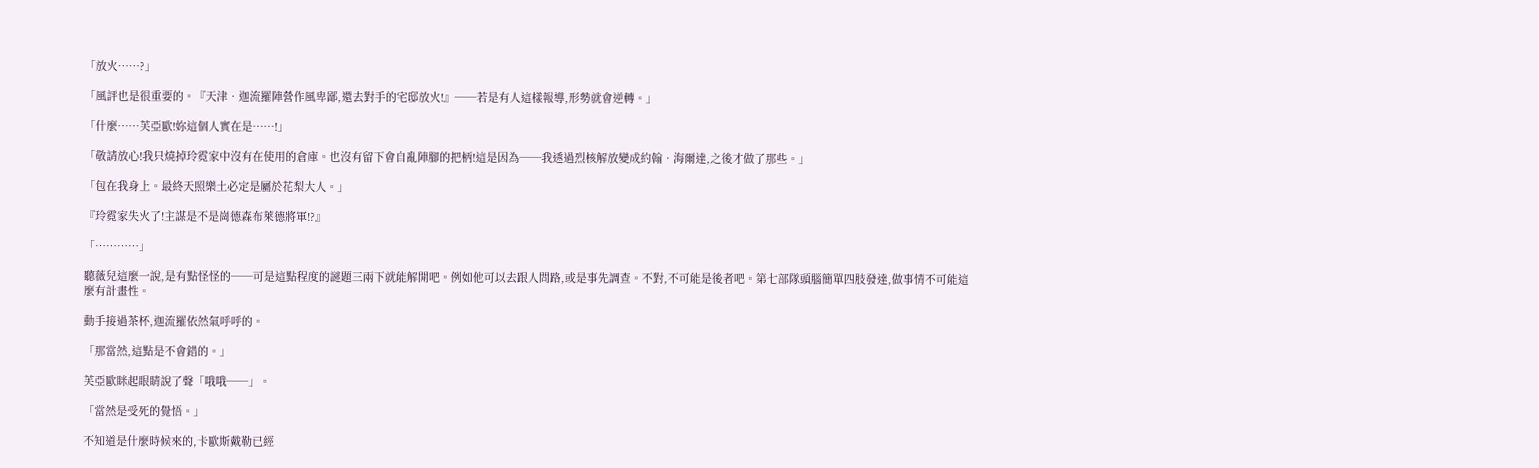「放火……?」

「風評也是很重要的。『天津•迦流羅陣營作風卑鄙,還去對手的宅邸放火!』──若是有人這樣報導,形勢就會逆轉。」

「什麼……芙亞歐!妳這個人實在是……!」

「敬請放心!我只燒掉玲霓家中沒有在使用的倉庫。也沒有留下會自亂陣腳的把柄!這是因為──我透過烈核解放變成約翰•海爾達,之後才做了那些。」

「包在我身上。最終天照樂土必定是屬於花梨大人。」

『玲霓家失火了!主謀是不是崗德森布萊德將軍!?』

「…………」

聽薇兒這麼一說,是有點怪怪的──可是這點程度的謎題三兩下就能解開吧。例如他可以去跟人問路,或是事先調查。不對,不可能是後者吧。第七部隊頭腦簡單四肢發達,做事情不可能這麼有計畫性。

動手接過茶杯,迦流羅依然氣呼呼的。

「那當然,這點是不會錯的。」

芙亞歐眯起眼睛說了聲「哦哦──」。

「當然是受死的覺悟。」

不知道是什麼時候來的,卡歐斯戴勒已經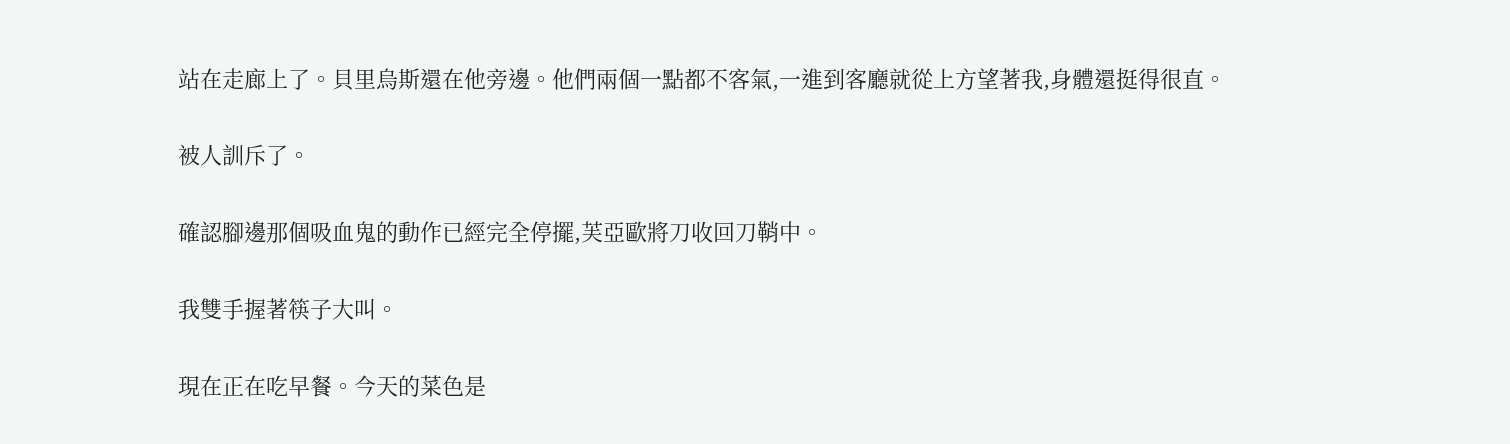站在走廊上了。貝里烏斯還在他旁邊。他們兩個一點都不客氣,一進到客廳就從上方望著我,身體還挺得很直。

被人訓斥了。

確認腳邊那個吸血鬼的動作已經完全停擺,芙亞歐將刀收回刀鞘中。

我雙手握著筷子大叫。

現在正在吃早餐。今天的菜色是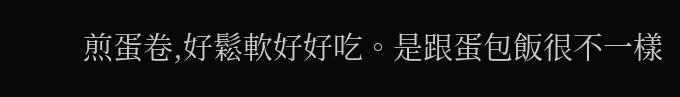煎蛋卷,好鬆軟好好吃。是跟蛋包飯很不一樣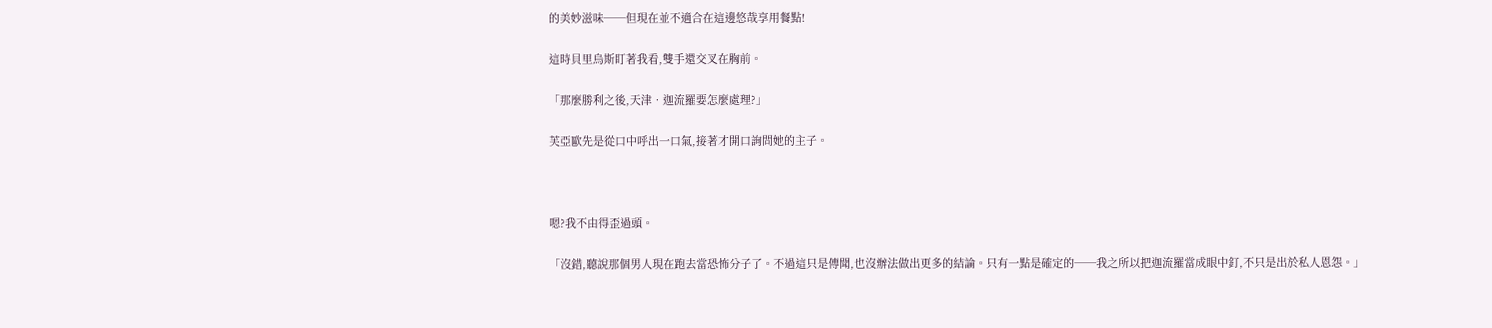的美妙滋味──但現在並不適合在這邊悠哉享用餐點!

這時貝里烏斯盯著我看,雙手還交叉在胸前。

「那麼勝利之後,天津•迦流羅要怎麼處理?」

芙亞歐先是從口中呼出一口氣,接著才開口詢問她的主子。



嗯?我不由得歪過頭。

「沒錯,聽說那個男人現在跑去當恐怖分子了。不過這只是傳聞,也沒辦法做出更多的結論。只有一點是確定的──我之所以把迦流羅當成眼中釘,不只是出於私人恩怨。」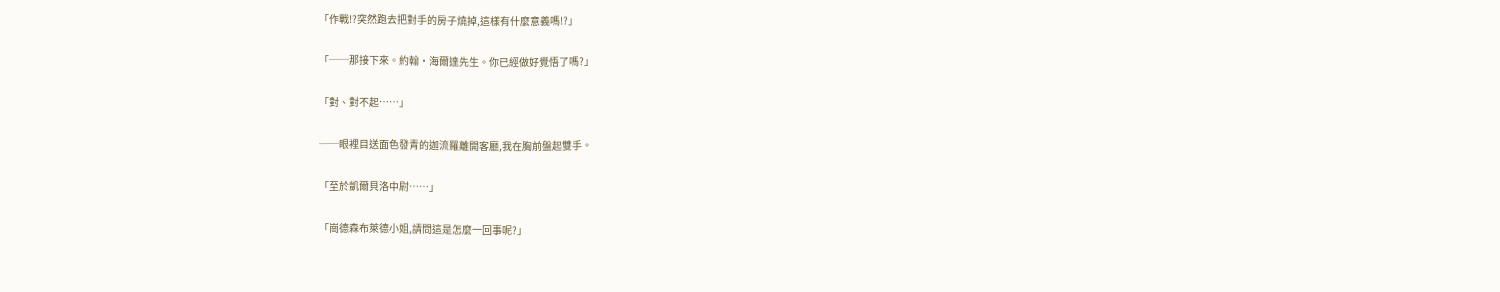「作戰!?突然跑去把對手的房子燒掉,這樣有什麼意義嗎!?」

「──那接下來。約翰•海爾達先生。你已經做好覺悟了嗎?」

「對、對不起……」

──眼裡目送面色發青的迦流羅離開客廳,我在胸前盤起雙手。

「至於凱爾貝洛中尉……」

「崗德森布萊德小姐,請問這是怎麼一回事呢?」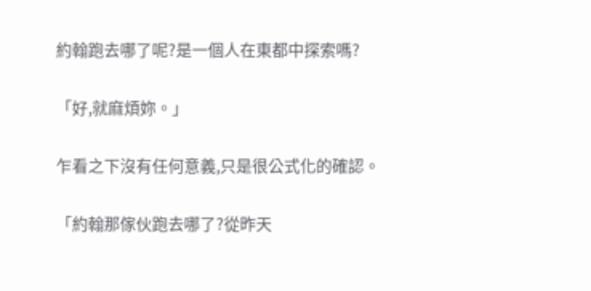約翰跑去哪了呢?是一個人在東都中探索嗎?

「好,就麻煩妳。」

乍看之下沒有任何意義,只是很公式化的確認。

「約翰那傢伙跑去哪了?從昨天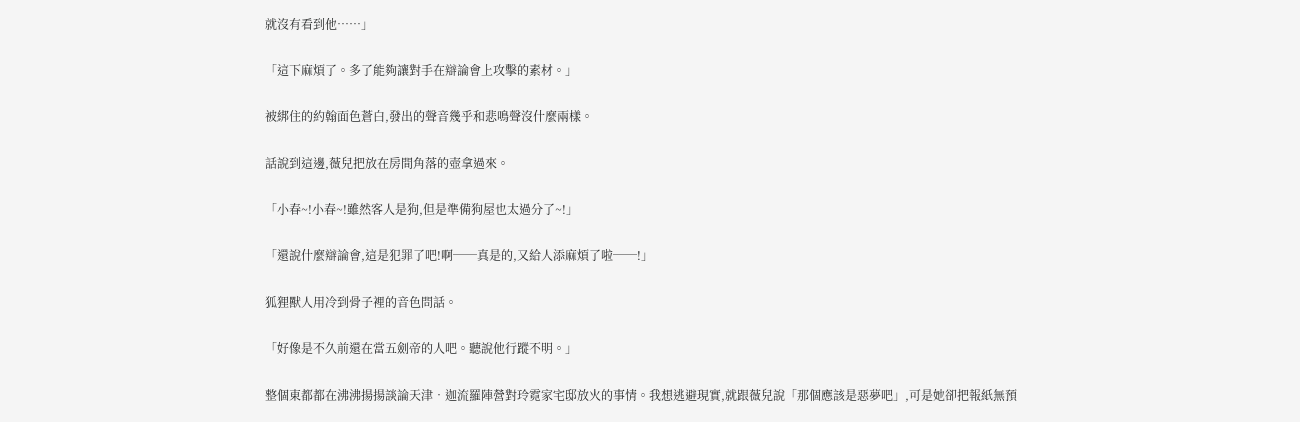就沒有看到他……」

「這下麻煩了。多了能夠讓對手在辯論會上攻擊的素材。」

被綁住的約翰面色蒼白,發出的聲音幾乎和悲鳴聲沒什麼兩樣。

話說到這邊,薇兒把放在房間角落的壺拿過來。

「小春~!小春~!雖然客人是狗,但是準備狗屋也太過分了~!」

「還說什麼辯論會,這是犯罪了吧!啊──真是的,又給人添麻煩了啦──!」

狐狸獸人用冷到骨子裡的音色問話。

「好像是不久前還在當五劍帝的人吧。聽說他行蹤不明。」

整個東都都在沸沸揚揚談論天津•迦流羅陣營對玲霓家宅邸放火的事情。我想逃避現實,就跟薇兒說「那個應該是惡夢吧」,可是她卻把報紙無預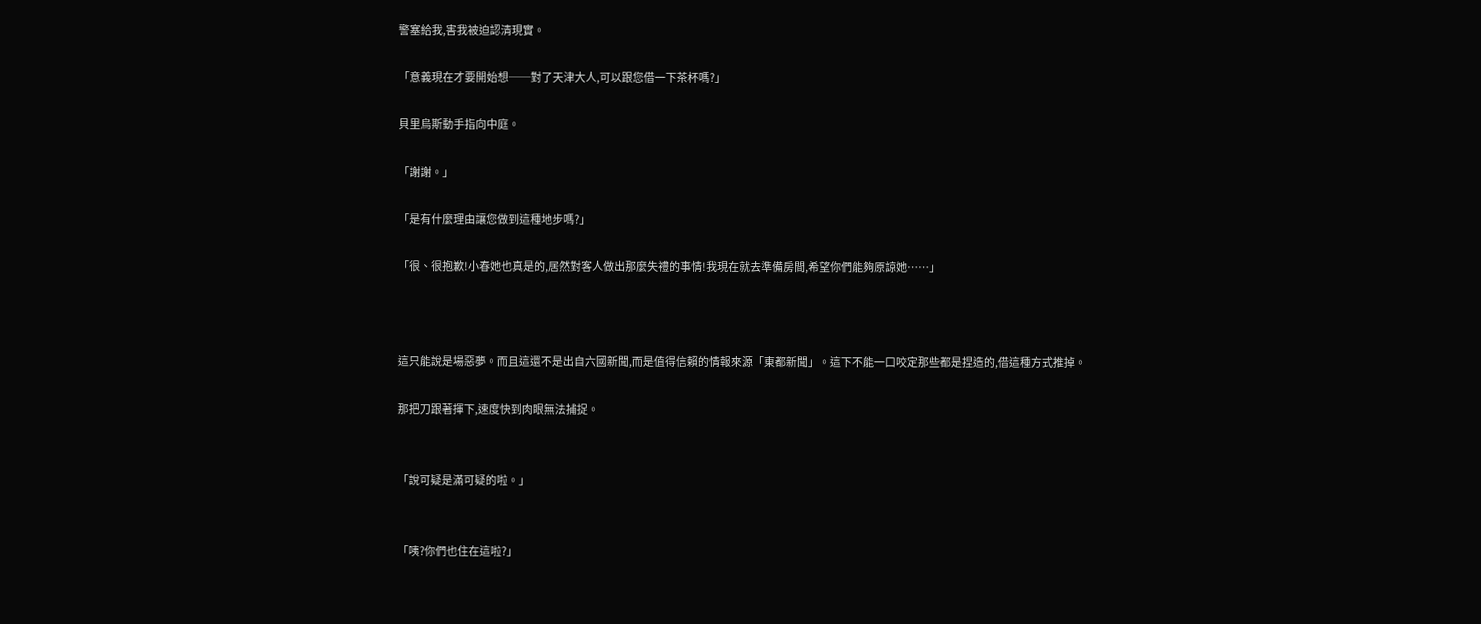警塞給我,害我被迫認清現實。

「意義現在才要開始想──對了天津大人,可以跟您借一下茶杯嗎?」

貝里烏斯動手指向中庭。

「謝謝。」

「是有什麼理由讓您做到這種地步嗎?」

「很、很抱歉!小春她也真是的,居然對客人做出那麼失禮的事情!我現在就去準備房間,希望你們能夠原諒她……」



這只能說是場惡夢。而且這還不是出自六國新聞,而是值得信賴的情報來源「東都新聞」。這下不能一口咬定那些都是捏造的,借這種方式推掉。

那把刀跟著揮下,速度快到肉眼無法捕捉。


「說可疑是滿可疑的啦。」


「咦?你們也住在這啦?」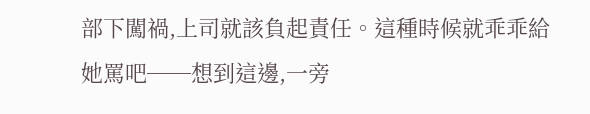部下闖禍,上司就該負起責任。這種時候就乖乖給她罵吧──想到這邊,一旁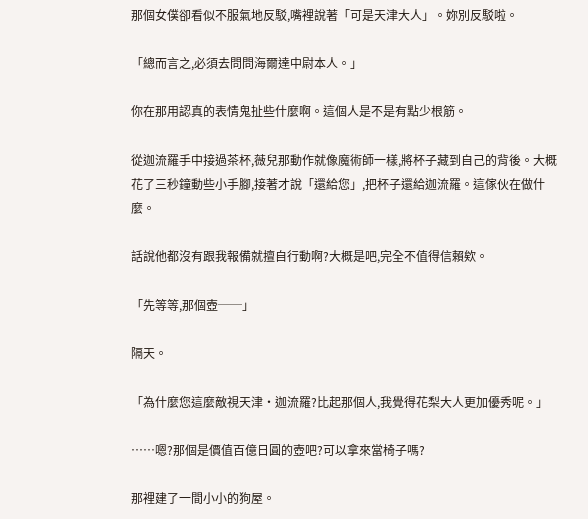那個女僕卻看似不服氣地反駁,嘴裡說著「可是天津大人」。妳別反駁啦。

「總而言之,必須去問問海爾達中尉本人。」

你在那用認真的表情鬼扯些什麼啊。這個人是不是有點少根筋。

從迦流羅手中接過茶杯,薇兒那動作就像魔術師一樣,將杯子藏到自己的背後。大概花了三秒鐘動些小手腳,接著才說「還給您」,把杯子還給迦流羅。這傢伙在做什麼。

話說他都沒有跟我報備就擅自行動啊?大概是吧,完全不值得信賴欸。

「先等等,那個壺──」

隔天。

「為什麼您這麼敵視天津•迦流羅?比起那個人,我覺得花梨大人更加優秀呢。」

……嗯?那個是價值百億日圓的壺吧?可以拿來當椅子嗎?

那裡建了一間小小的狗屋。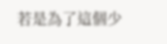若是為了這個少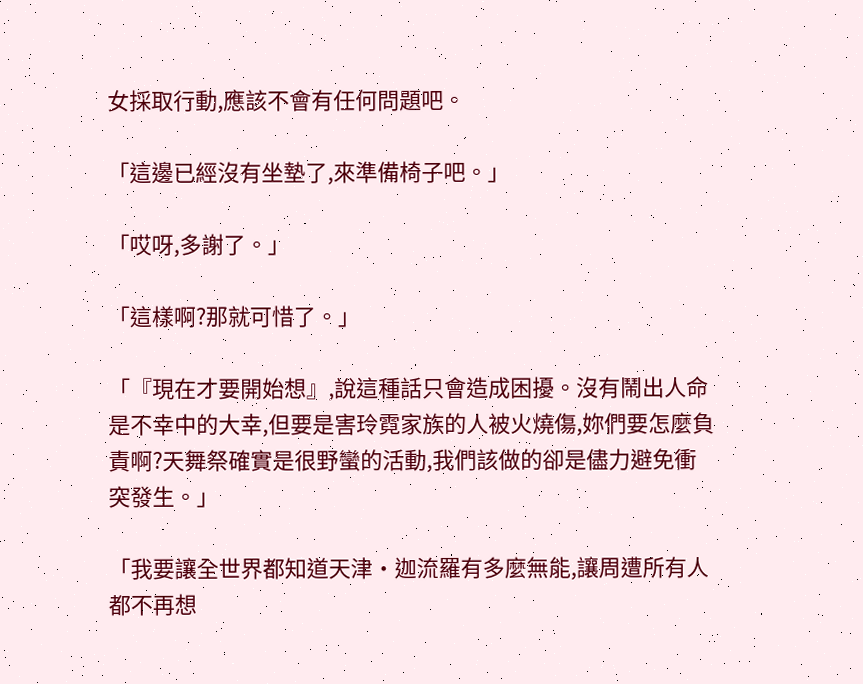女採取行動,應該不會有任何問題吧。

「這邊已經沒有坐墊了,來準備椅子吧。」

「哎呀,多謝了。」

「這樣啊?那就可惜了。」

「『現在才要開始想』,說這種話只會造成困擾。沒有鬧出人命是不幸中的大幸,但要是害玲霓家族的人被火燒傷,妳們要怎麼負責啊?天舞祭確實是很野蠻的活動,我們該做的卻是儘力避免衝突發生。」

「我要讓全世界都知道天津•迦流羅有多麼無能,讓周遭所有人都不再想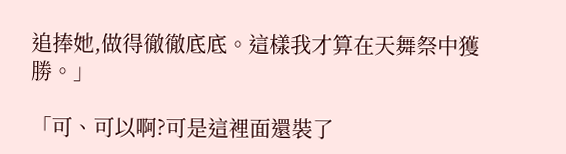追捧她,做得徹徹底底。這樣我才算在天舞祭中獲勝。」

「可、可以啊?可是這裡面還裝了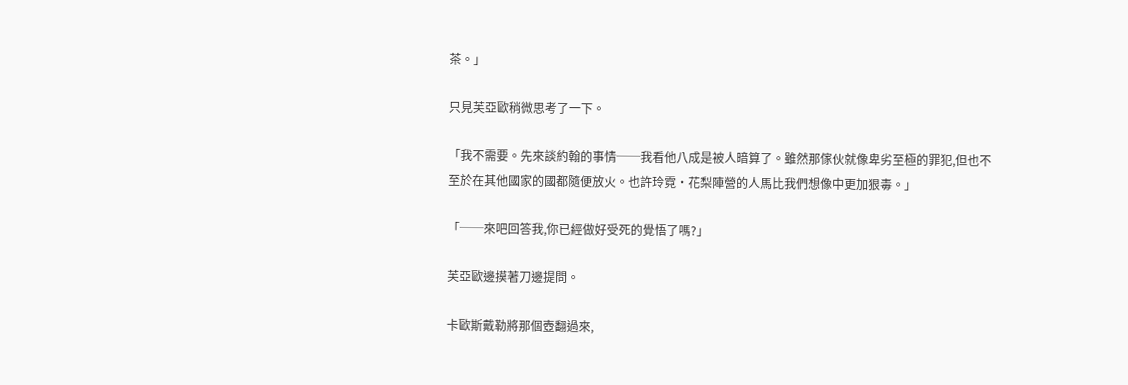茶。」

只見芙亞歐稍微思考了一下。

「我不需要。先來談約翰的事情──我看他八成是被人暗算了。雖然那傢伙就像卑劣至極的罪犯,但也不至於在其他國家的國都隨便放火。也許玲霓•花梨陣營的人馬比我們想像中更加狠毒。」

「──來吧回答我,你已經做好受死的覺悟了嗎?」

芙亞歐邊摸著刀邊提問。

卡歐斯戴勒將那個壺翻過來,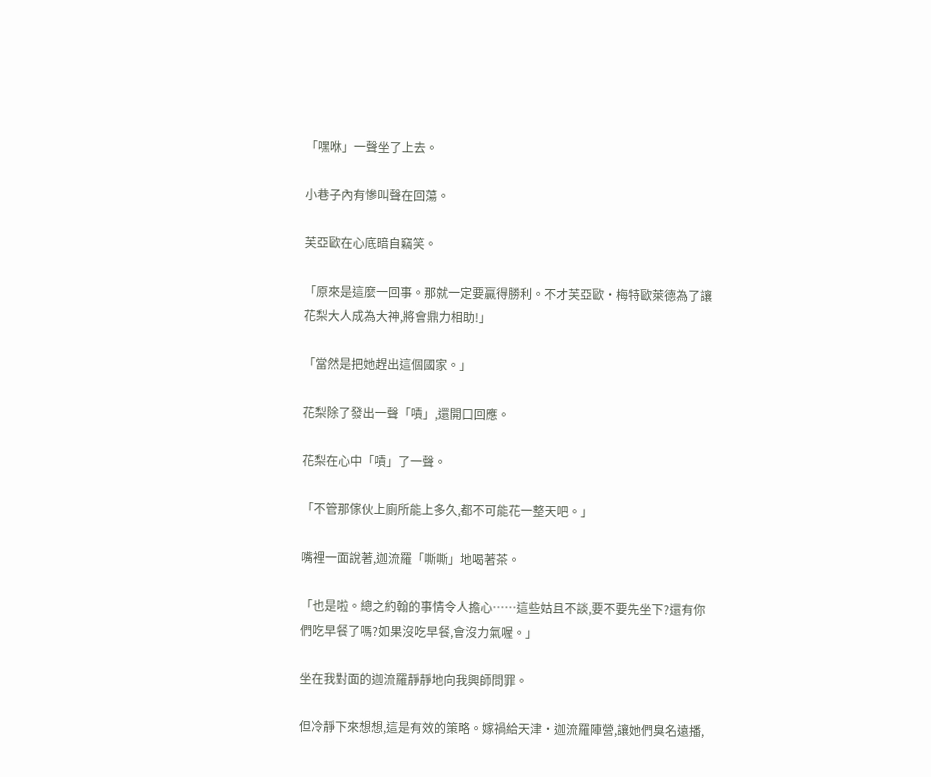「嘿咻」一聲坐了上去。

小巷子內有慘叫聲在回蕩。

芙亞歐在心底暗自竊笑。

「原來是這麼一回事。那就一定要贏得勝利。不才芙亞歐•梅特歐萊德為了讓花梨大人成為大神,將會鼎力相助!」

「當然是把她趕出這個國家。」

花梨除了發出一聲「嘖」,還開口回應。

花梨在心中「嘖」了一聲。

「不管那傢伙上廁所能上多久,都不可能花一整天吧。」

嘴裡一面說著,迦流羅「嘶嘶」地喝著茶。

「也是啦。總之約翰的事情令人擔心……這些姑且不談,要不要先坐下?還有你們吃早餐了嗎?如果沒吃早餐,會沒力氣喔。」

坐在我對面的迦流羅靜靜地向我興師問罪。

但冷靜下來想想,這是有效的策略。嫁禍給天津•迦流羅陣營,讓她們臭名遠播,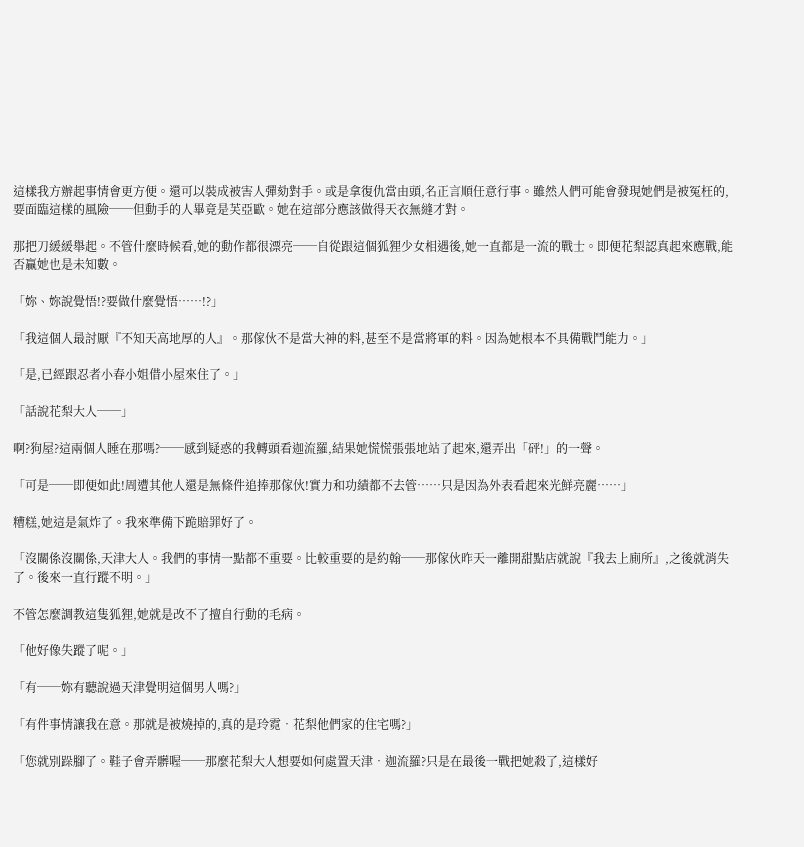這樣我方辦起事情會更方便。還可以裝成被害人彈劾對手。或是拿復仇當由頭,名正言順任意行事。雖然人們可能會發現她們是被冤枉的,要面臨這樣的風險──但動手的人畢竟是芙亞歐。她在這部分應該做得天衣無縫才對。

那把刀緩緩舉起。不管什麼時候看,她的動作都很漂亮──自從跟這個狐狸少女相遇後,她一直都是一流的戰士。即便花梨認真起來應戰,能否贏她也是未知數。

「妳、妳說覺悟!?要做什麼覺悟……!?」

「我這個人最討厭『不知天高地厚的人』。那傢伙不是當大神的料,甚至不是當將軍的料。因為她根本不具備戰鬥能力。」

「是,已經跟忍者小春小姐借小屋來住了。」

「話說花梨大人──」

啊?狗屋?這兩個人睡在那嗎?──感到疑惑的我轉頭看迦流羅,結果她慌慌張張地站了起來,還弄出「砰!」的一聲。

「可是──即便如此!周遭其他人還是無條件追捧那傢伙!實力和功績都不去管……只是因為外表看起來光鮮亮麗……」

糟糕,她這是氣炸了。我來準備下跪賠罪好了。

「沒關係沒關係,天津大人。我們的事情一點都不重要。比較重要的是約翰──那傢伙昨天一離開甜點店就說『我去上廁所』,之後就消失了。後來一直行蹤不明。」

不管怎麼調教這隻狐狸,她就是改不了擅自行動的毛病。

「他好像失蹤了呢。」

「有──妳有聽說過天津覺明這個男人嗎?」

「有件事情讓我在意。那就是被燒掉的,真的是玲霓•花梨他們家的住宅嗎?」

「您就別跺腳了。鞋子會弄髒喔──那麼花梨大人想要如何處置天津•迦流羅?只是在最後一戰把她殺了,這樣好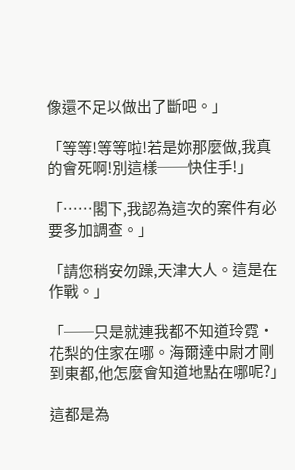像還不足以做出了斷吧。」

「等等!等等啦!若是妳那麼做,我真的會死啊!別這樣──快住手!」

「……閣下,我認為這次的案件有必要多加調查。」

「請您稍安勿躁,天津大人。這是在作戰。」

「──只是就連我都不知道玲霓•花梨的住家在哪。海爾達中尉才剛到東都,他怎麼會知道地點在哪呢?」

這都是為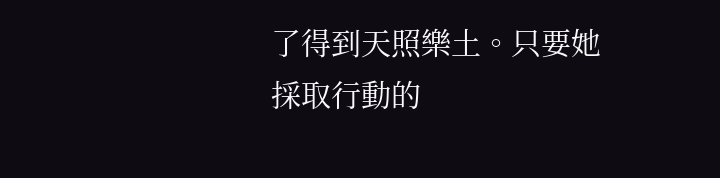了得到天照樂土。只要她採取行動的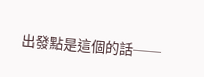出發點是這個的話──